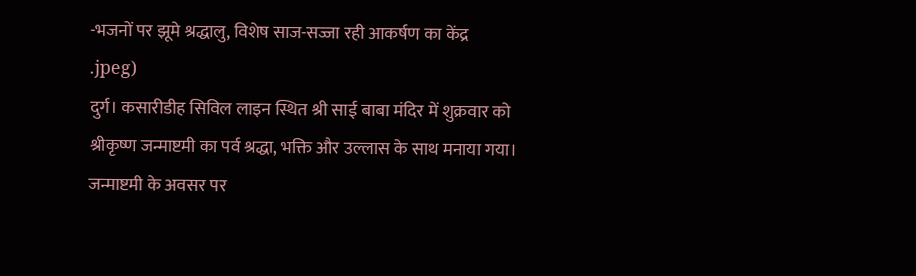-भजनों पर झूमे श्रद्धालु, विशेष साज-सज्जा रही आकर्षण का केंद्र
.jpeg)
दुर्ग। कसारीडीह सिविल लाइन स्थित श्री साई बाबा मंदिर में शुक्रवार को श्रीकृष्ण जन्माष्टमी का पर्व श्रद्धा, भक्ति और उल्लास के साथ मनाया गया। जन्माष्टमी के अवसर पर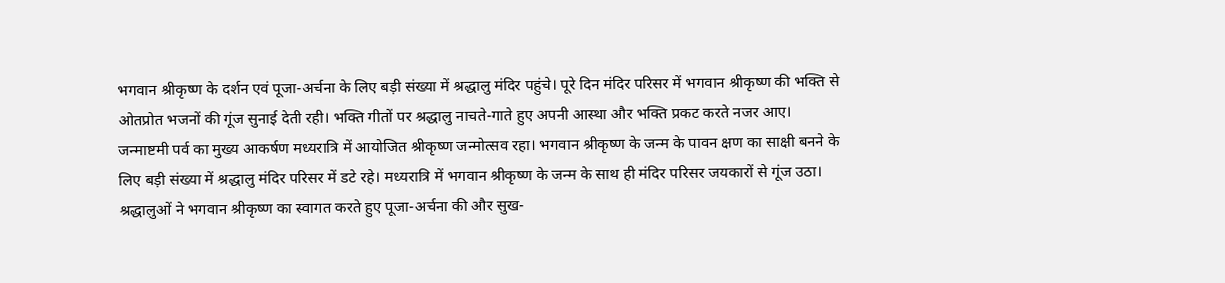भगवान श्रीकृष्ण के दर्शन एवं पूजा-अर्चना के लिए बड़ी संख्या में श्रद्धालु मंदिर पहुंचे। पूरे दिन मंदिर परिसर में भगवान श्रीकृष्ण की भक्ति से ओतप्रोत भजनों की गूंज सुनाई देती रही। भक्ति गीतों पर श्रद्धालु नाचते-गाते हुए अपनी आस्था और भक्ति प्रकट करते नजर आए।
जन्माष्टमी पर्व का मुख्य आकर्षण मध्यरात्रि में आयोजित श्रीकृष्ण जन्मोत्सव रहा। भगवान श्रीकृष्ण के जन्म के पावन क्षण का साक्षी बनने के लिए बड़ी संख्या में श्रद्धालु मंदिर परिसर में डटे रहे। मध्यरात्रि में भगवान श्रीकृष्ण के जन्म के साथ ही मंदिर परिसर जयकारों से गूंज उठा। श्रद्धालुओं ने भगवान श्रीकृष्ण का स्वागत करते हुए पूजा-अर्चना की और सुख-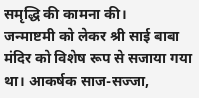समृद्धि की कामना की।
जन्माष्टमी को लेकर श्री साई बाबा मंदिर को विशेष रूप से सजाया गया था। आकर्षक साज-सज्जा,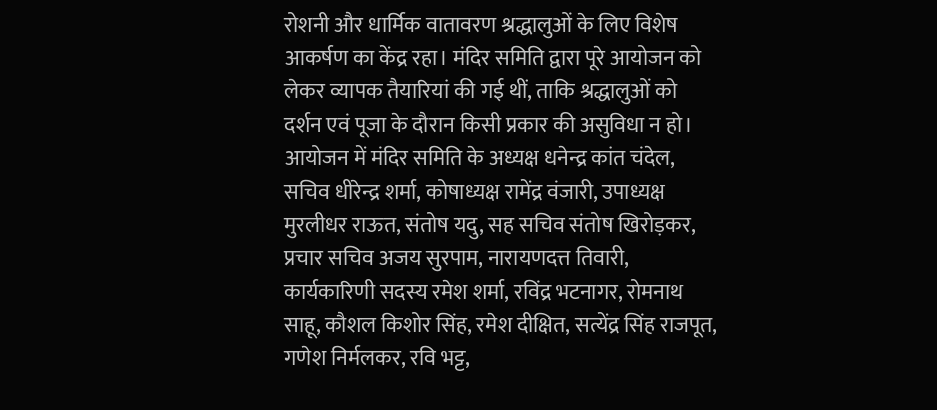रोशनी और धार्मिक वातावरण श्रद्धालुओं के लिए विशेष आकर्षण का केंद्र रहा। मंदिर समिति द्वारा पूरे आयोजन को लेकर व्यापक तैयारियां की गई थीं, ताकि श्रद्धालुओं को दर्शन एवं पूजा के दौरान किसी प्रकार की असुविधा न हो।
आयोजन में मंदिर समिति के अध्यक्ष धनेन्द्र कांत चंदेल, सचिव धीरेन्द्र शर्मा, कोषाध्यक्ष रामेंद्र वंजारी, उपाध्यक्ष मुरलीधर राऊत, संतोष यदु, सह सचिव संतोष खिरोड़कर, प्रचार सचिव अजय सुरपाम, नारायणदत्त तिवारी, कार्यकारिणी सदस्य रमेश शर्मा, रविंद्र भटनागर, रोमनाथ साहू, कौशल किशोर सिंह, रमेश दीक्षित, सत्येंद्र सिंह राजपूत, गणेश निर्मलकर, रवि भट्ट,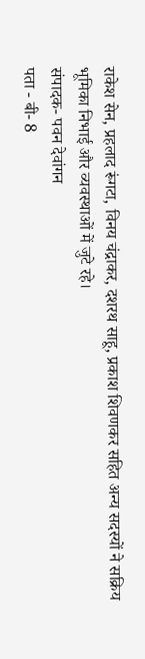राकेश सेन, प्रहलाद रूंगटा, विनय चंद्राकर, दशरथ साहू, प्रकाश शिवणकर सहित अन्य सदस्यों ने सक्रिय भूमिका निभाई और व्यवस्थाओं में जुटे रहे।
संपादक- पवन देवांगन
पता - बी- 8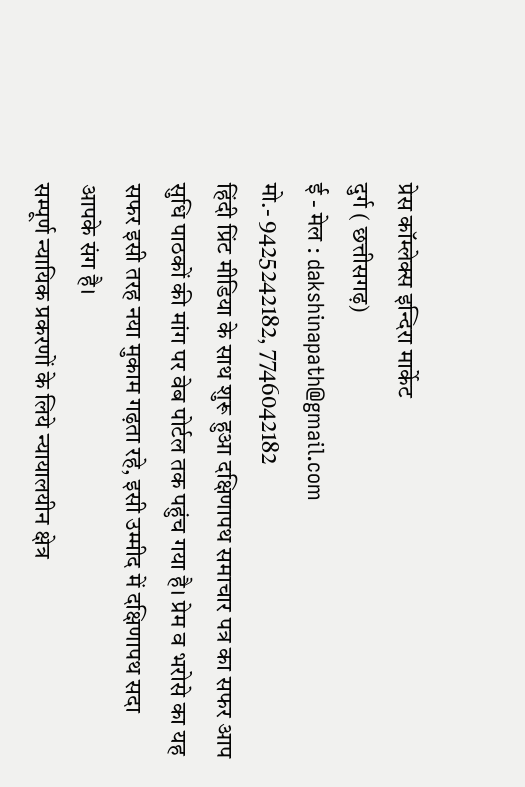प्रेस कॉम्लेक्स इन्दिरा मार्केट
दुर्ग ( छत्तीसगढ़)
ई - मेल : dakshinapath@gmail.com
मो.- 9425242182, 7746042182
हिंदी प्रिंट मीडिया के साथ शुरू हुआ दक्षिणापथ समाचार पत्र का सफर आप सुधि पाठकों की मांग पर वेब पोर्टल तक पहुंच गया है। प्रेम व भरोसे का यह सफर इसी तरह नया मुकाम गढ़ता रहे, इसी उम्मीद में दक्षिणापथ सदा आपके संग है।
सम्पूर्ण न्यायिक प्रकरणों के लिये न्यायालयीन क्षेत्र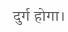दुर्ग होगा।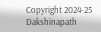Copyright 2024-25 Dakshinapath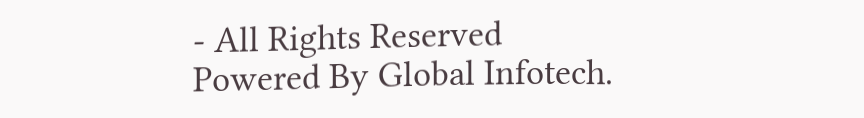- All Rights Reserved
Powered By Global Infotech.